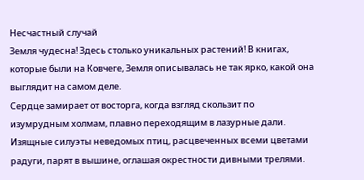Несчастный случай
Земля чудесна! Здесь столько уникальных растений! В книгах, которые были на Ковчеге, Земля описывалась не так ярко, какой она выглядит на самом деле.
Сердце замирает от восторга, когда взгляд скользит по изумрудным холмам, плавно переходящим в лазурные дали. Изящные силуэты неведомых птиц, расцвеченных всеми цветами радуги, парят в вышине, оглашая окрестности дивными трелями.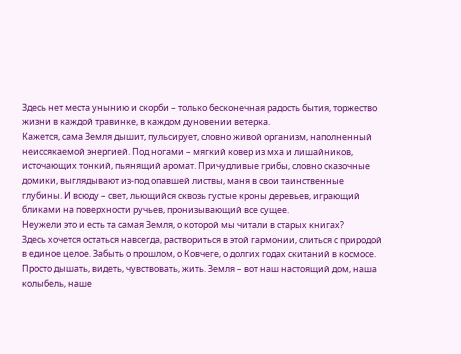Здесь нет места унынию и скорби – только бесконечная радость бытия, торжество жизни в каждой травинке, в каждом дуновении ветерка.
Кажется, сама Земля дышит, пульсирует, словно живой организм, наполненный неиссякаемой энергией. Под ногами – мягкий ковер из мха и лишайников, источающих тонкий, пьянящий аромат. Причудливые грибы, словно сказочные домики, выглядывают из-под опавшей листвы, маня в свои таинственные глубины. И всюду – свет, льющийся сквозь густые кроны деревьев, играющий бликами на поверхности ручьев, пронизывающий все сущее.
Неужели это и есть та самая Земля, о которой мы читали в старых книгах?
Здесь хочется остаться навсегда, раствориться в этой гармонии, слиться с природой в единое целое. Забыть о прошлом, о Ковчеге, о долгих годах скитаний в космосе. Просто дышать, видеть, чувствовать, жить. Земля – вот наш настоящий дом, наша колыбель, наше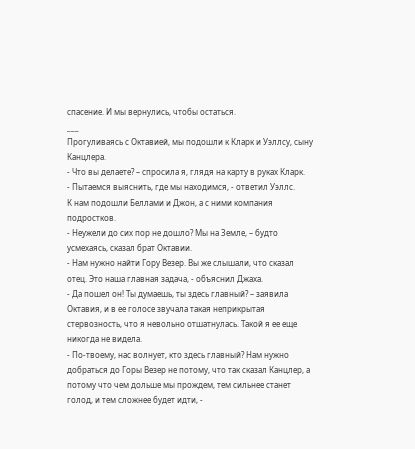спасение. И мы вернулись, чтобы остаться.
___
Прогуливаясь с Октавией, мы подошли к Кларк и Уэллсу, сыну Канцлера.
- Что вы делаете? – спросила я, глядя на карту в руках Кларк.
- Пытаемся выяснить, где мы находимся, - ответил Уэллс.
К нам подошли Беллами и Джон, а с ними компания подростков.
- Неужели до сих пор не дошло? Мы на Земле, – будто усмехаясь, сказал брат Октавии.
- Нам нужно найти Гору Везер. Вы же слышали, что сказал отец. Это наша главная задача, - объяснил Джаха.
- Да пошел он! Ты думаешь, ты здесь главный? – заявила Октавия, и в ее голосе звучала такая неприкрытая стервозность, что я невольно отшатнулась. Такой я ее еще никогда не видела.
- По-твоему, нас волнует, кто здесь главный? Нам нужно добраться до Горы Везер не потому, что так сказал Канцлер, а потому что чем дольше мы прождем, тем сильнее станет голод, и тем сложнее будет идти, -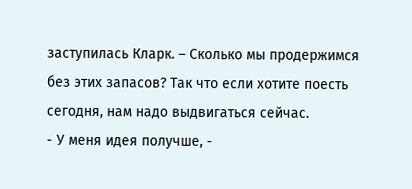заступилась Кларк. – Сколько мы продержимся без этих запасов? Так что если хотите поесть сегодня, нам надо выдвигаться сейчас.
- У меня идея получше, -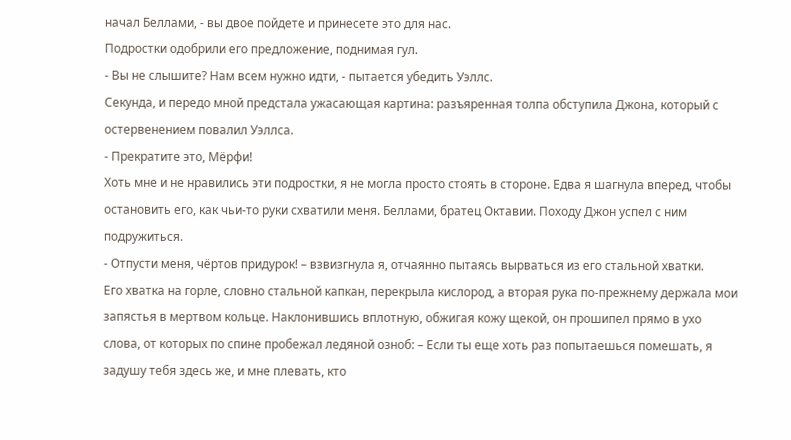начал Беллами, - вы двое пойдете и принесете это для нас.
Подростки одобрили его предложение, поднимая гул.
- Вы не слышите? Нам всем нужно идти, - пытается убедить Уэллс.
Секунда, и передо мной предстала ужасающая картина: разъяренная толпа обступила Джона, который с остервенением повалил Уэллса.
- Прекратите это, Мёрфи!
Хоть мне и не нравились эти подростки, я не могла просто стоять в стороне. Едва я шагнула вперед, чтобы остановить его, как чьи-то руки схватили меня. Беллами, братец Октавии. Походу Джон успел с ним подружиться.
- Отпусти меня, чёртов придурок! – взвизгнула я, отчаянно пытаясь вырваться из его стальной хватки.
Его хватка на горле, словно стальной капкан, перекрыла кислород, а вторая рука по-прежнему держала мои запястья в мертвом кольце. Наклонившись вплотную, обжигая кожу щекой, он прошипел прямо в ухо слова, от которых по спине пробежал ледяной озноб: – Если ты еще хоть раз попытаешься помешать, я задушу тебя здесь же, и мне плевать, кто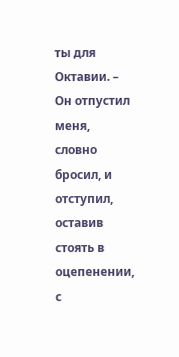ты для Октавии. – Он отпустил меня, словно бросил, и отступил, оставив стоять в оцепенении, с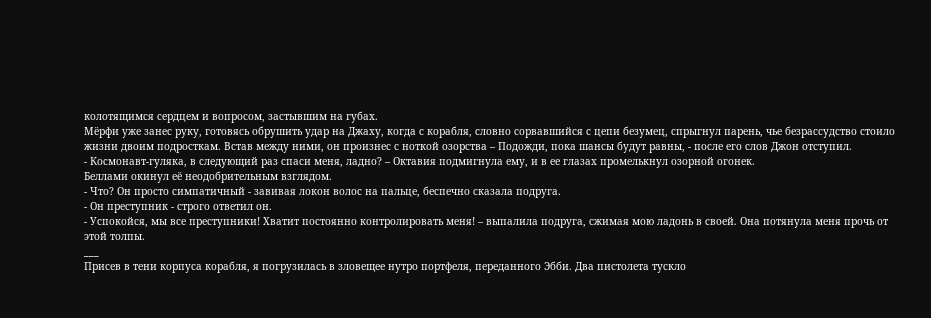колотящимся сердцем и вопросом, застывшим на губах.
Мёрфи уже занес руку, готовясь обрушить удар на Джаху, когда с корабля, словно сорвавшийся с цепи безумец, спрыгнул парень, чье безрассудство стоило жизни двоим подросткам. Встав между ними, он произнес с ноткой озорства – Подожди, пока шансы будут равны, - после его слов Джон отступил.
- Космонавт-гуляка, в следующий раз спаси меня, ладно? – Октавия подмигнула ему, и в ее глазах промелькнул озорной огонек.
Беллами окинул её неодобрительным взглядом.
- Что? Он просто симпатичный - завивая локон волос на пальце, беспечно сказала подруга.
- Он преступник - строго ответил он.
- Успокойся, мы все преступники! Хватит постоянно контролировать меня! – выпалила подруга, сжимая мою ладонь в своей. Она потянула меня прочь от этой толпы.
___
Присев в тени корпуса корабля, я погрузилась в зловещее нутро портфеля, переданного Эбби. Два пистолета тускло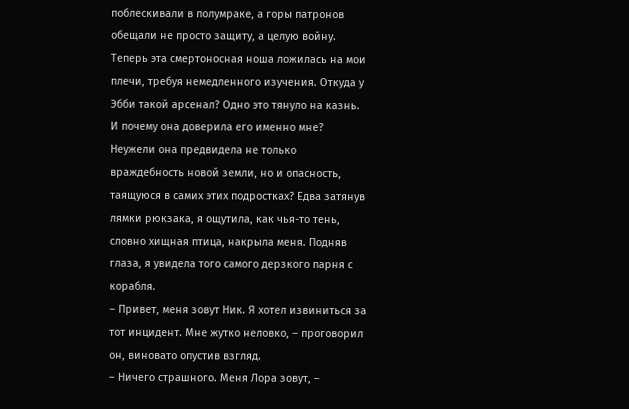поблескивали в полумраке, а горы патронов обещали не просто защиту, а целую войну. Теперь эта смертоносная ноша ложилась на мои плечи, требуя немедленного изучения. Откуда у Эбби такой арсенал? Одно это тянуло на казнь. И почему она доверила его именно мне? Неужели она предвидела не только враждебность новой земли, но и опасность, таящуюся в самих этих подростках? Едва затянув лямки рюкзака, я ощутила, как чья-то тень, словно хищная птица, накрыла меня. Подняв глаза, я увидела того самого дерзкого парня с корабля.
– Привет, меня зовут Ник. Я хотел извиниться за тот инцидент. Мне жутко неловко, – проговорил он, виновато опустив взгляд.
– Ничего страшного. Меня Лора зовут, –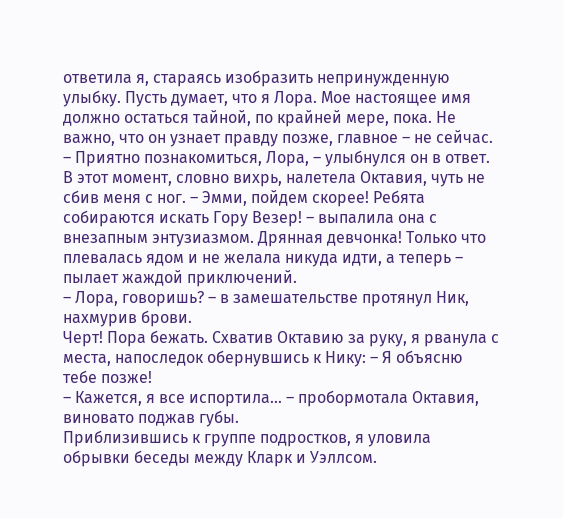ответила я, стараясь изобразить непринужденную улыбку. Пусть думает, что я Лора. Мое настоящее имя должно остаться тайной, по крайней мере, пока. Не важно, что он узнает правду позже, главное – не сейчас.
– Приятно познакомиться, Лора, – улыбнулся он в ответ.
В этот момент, словно вихрь, налетела Октавия, чуть не сбив меня с ног. – Эмми, пойдем скорее! Ребята собираются искать Гору Везер! – выпалила она с внезапным энтузиазмом. Дрянная девчонка! Только что плевалась ядом и не желала никуда идти, а теперь – пылает жаждой приключений.
– Лора, говоришь? – в замешательстве протянул Ник, нахмурив брови.
Черт! Пора бежать. Схватив Октавию за руку, я рванула с места, напоследок обернувшись к Нику: – Я объясню тебе позже!
– Кажется, я все испортила... – пробормотала Октавия, виновато поджав губы.
Приблизившись к группе подростков, я уловила обрывки беседы между Кларк и Уэллсом.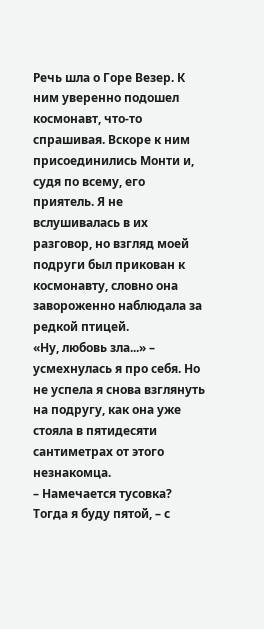Речь шла о Горе Везер. К ним уверенно подошел космонавт, что-то спрашивая. Вскоре к ним присоединились Монти и, судя по всему, его приятель. Я не вслушивалась в их разговор, но взгляд моей подруги был прикован к космонавту, словно она завороженно наблюдала за редкой птицей.
«Ну, любовь зла...» – усмехнулась я про себя. Но не успела я снова взглянуть на подругу, как она уже стояла в пятидесяти сантиметрах от этого незнакомца.
– Намечается тусовка? Тогда я буду пятой, – с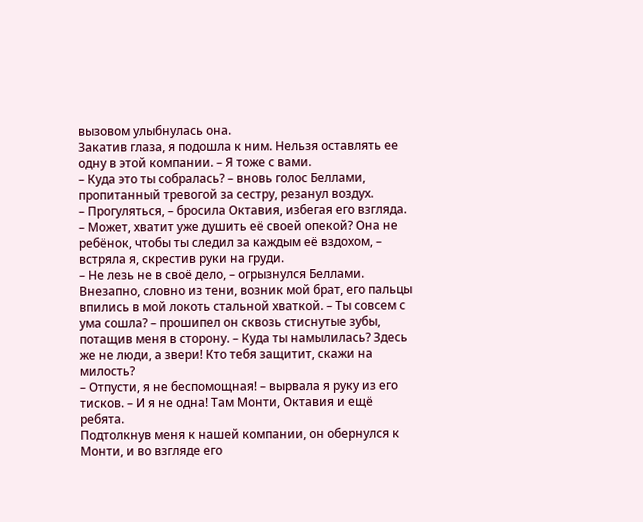вызовом улыбнулась она.
Закатив глаза, я подошла к ним. Нельзя оставлять ее одну в этой компании. – Я тоже с вами.
– Куда это ты собралась? – вновь голос Беллами, пропитанный тревогой за сестру, резанул воздух.
– Прогуляться, – бросила Октавия, избегая его взгляда.
– Может, хватит уже душить её своей опекой? Она не ребёнок, чтобы ты следил за каждым её вздохом, – встряла я, скрестив руки на груди.
– Не лезь не в своё дело, – огрызнулся Беллами.
Внезапно, словно из тени, возник мой брат, его пальцы впились в мой локоть стальной хваткой. – Ты совсем с ума сошла? – прошипел он сквозь стиснутые зубы, потащив меня в сторону. – Куда ты намылилась? Здесь же не люди, а звери! Кто тебя защитит, скажи на милость?
– Отпусти, я не беспомощная! – вырвала я руку из его тисков. – И я не одна! Там Монти, Октавия и ещё ребята.
Подтолкнув меня к нашей компании, он обернулся к Монти, и во взгляде его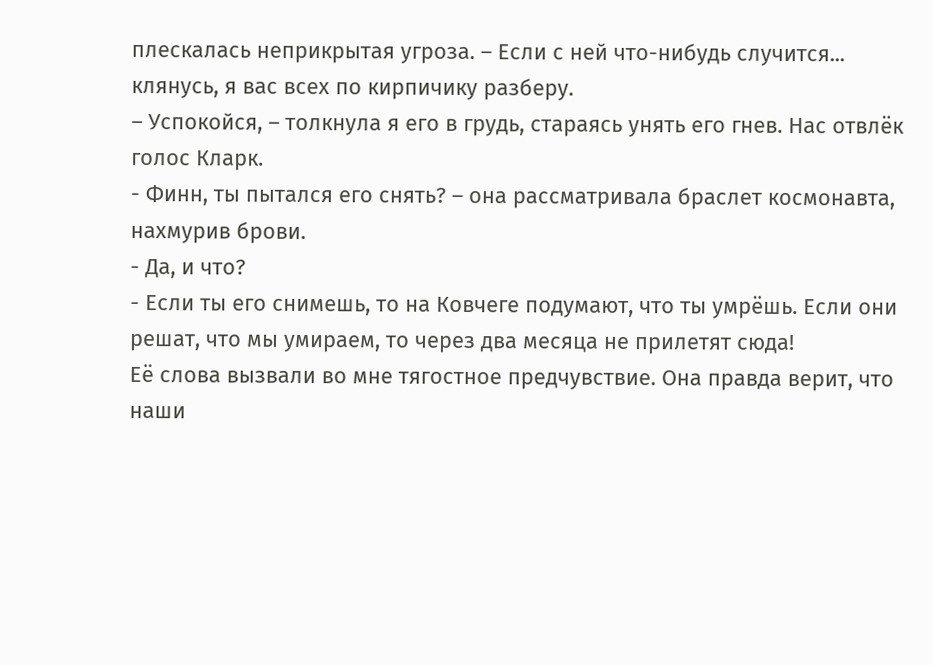плескалась неприкрытая угроза. – Если с ней что-нибудь случится... клянусь, я вас всех по кирпичику разберу.
– Успокойся, – толкнула я его в грудь, стараясь унять его гнев. Нас отвлёк голос Кларк.
- Финн, ты пытался его снять? – она рассматривала браслет космонавта, нахмурив брови.
- Да, и что?
- Если ты его снимешь, то на Ковчеге подумают, что ты умрёшь. Если они решат, что мы умираем, то через два месяца не прилетят сюда!
Её слова вызвали во мне тягостное предчувствие. Она правда верит, что наши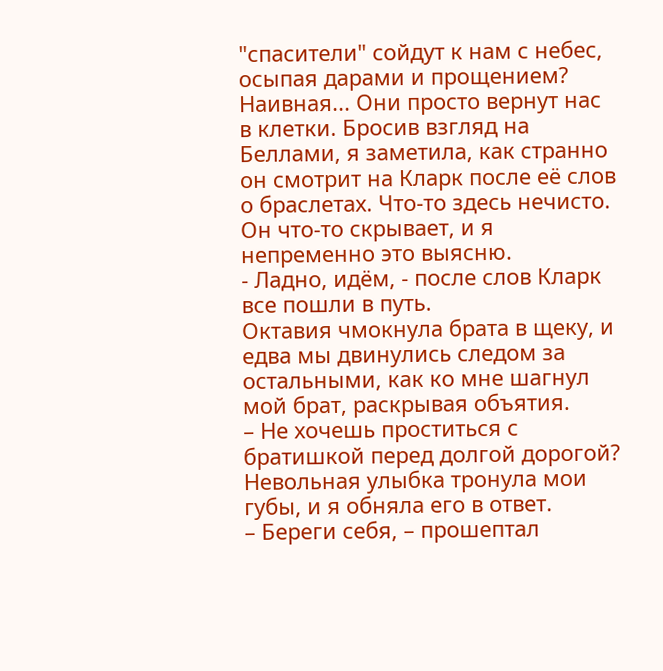"спасители" сойдут к нам с небес, осыпая дарами и прощением? Наивная... Они просто вернут нас в клетки. Бросив взгляд на Беллами, я заметила, как странно он смотрит на Кларк после её слов о браслетах. Что-то здесь нечисто. Он что-то скрывает, и я непременно это выясню.
- Ладно, идём, - после слов Кларк все пошли в путь.
Октавия чмокнула брата в щеку, и едва мы двинулись следом за остальными, как ко мне шагнул мой брат, раскрывая объятия.
– Не хочешь проститься с братишкой перед долгой дорогой?
Невольная улыбка тронула мои губы, и я обняла его в ответ.
– Береги себя, – прошептал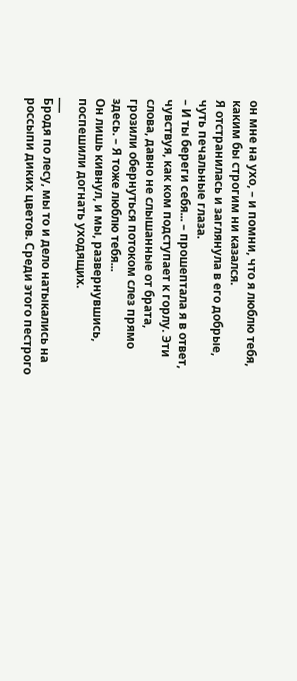он мне на ухо, – и помни, что я люблю тебя, каким бы строгим ни казался.
Я отстранилась и заглянула в его добрые, чуть печальные глаза.
– И ты береги себя... – прошептала я в ответ, чувствуя, как ком подступает к горлу. Эти слова, давно не слышанные от брата, грозили обернуться потоком слез прямо здесь. – Я тоже люблю тебя...
Он лишь кивнул, и мы, развернувшись, поспешили догнать уходящих.
___
Бродя по лесу, мы то и дело натыкались на россыпи диких цветов. Среди этого пестрого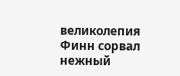великолепия Финн сорвал нежный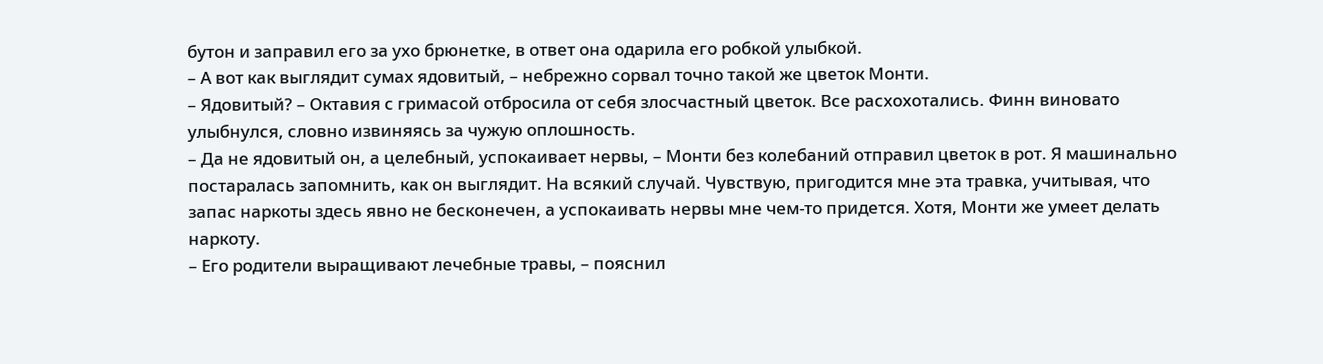бутон и заправил его за ухо брюнетке, в ответ она одарила его робкой улыбкой.
– А вот как выглядит сумах ядовитый, – небрежно сорвал точно такой же цветок Монти.
– Ядовитый? – Октавия с гримасой отбросила от себя злосчастный цветок. Все расхохотались. Финн виновато улыбнулся, словно извиняясь за чужую оплошность.
– Да не ядовитый он, а целебный, успокаивает нервы, – Монти без колебаний отправил цветок в рот. Я машинально постаралась запомнить, как он выглядит. На всякий случай. Чувствую, пригодится мне эта травка, учитывая, что запас наркоты здесь явно не бесконечен, а успокаивать нервы мне чем-то придется. Хотя, Монти же умеет делать наркоту.
– Его родители выращивают лечебные травы, – пояснил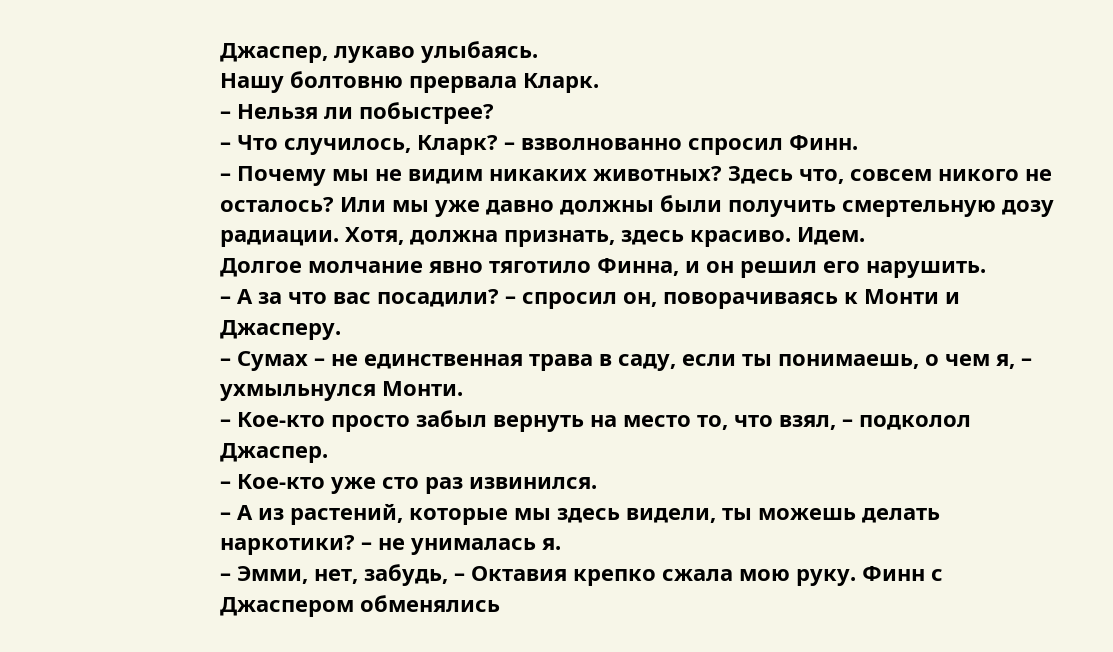Джаспер, лукаво улыбаясь.
Нашу болтовню прервала Кларк.
– Нельзя ли побыстрее?
– Что случилось, Кларк? – взволнованно спросил Финн.
– Почему мы не видим никаких животных? Здесь что, совсем никого не осталось? Или мы уже давно должны были получить смертельную дозу радиации. Хотя, должна признать, здесь красиво. Идем.
Долгое молчание явно тяготило Финна, и он решил его нарушить.
– А за что вас посадили? – спросил он, поворачиваясь к Монти и Джасперу.
– Сумах – не единственная трава в саду, если ты понимаешь, о чем я, – ухмыльнулся Монти.
– Кое-кто просто забыл вернуть на место то, что взял, – подколол Джаспер.
– Кое-кто уже сто раз извинился.
– А из растений, которые мы здесь видели, ты можешь делать наркотики? – не унималась я.
– Эмми, нет, забудь, – Октавия крепко сжала мою руку. Финн с Джаспером обменялись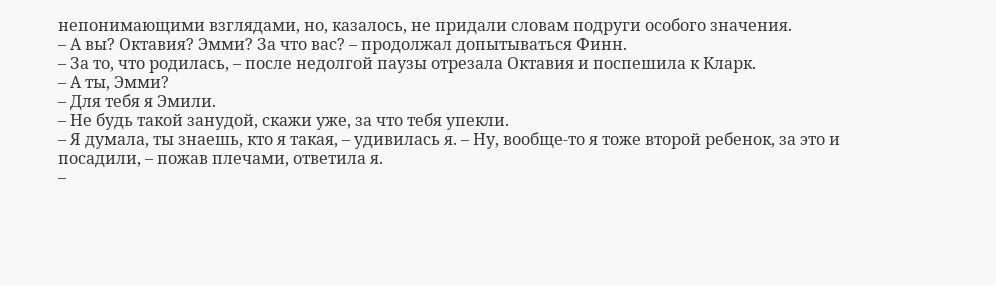непонимающими взглядами, но, казалось, не придали словам подруги особого значения.
– А вы? Октавия? Эмми? За что вас? – продолжал допытываться Финн.
– За то, что родилась, – после недолгой паузы отрезала Октавия и поспешила к Кларк.
– А ты, Эмми?
– Для тебя я Эмили.
– Не будь такой занудой, скажи уже, за что тебя упекли.
– Я думала, ты знаешь, кто я такая, – удивилась я. – Ну, вообще-то я тоже второй ребенок, за это и посадили, – пожав плечами, ответила я.
–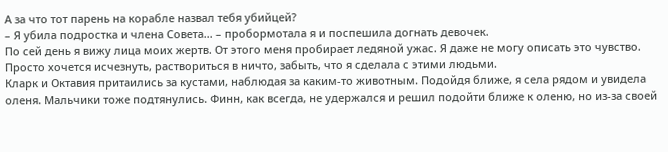А за что тот парень на корабле назвал тебя убийцей?
– Я убила подростка и члена Совета... – пробормотала я и поспешила догнать девочек.
По сей день я вижу лица моих жертв. От этого меня пробирает ледяной ужас. Я даже не могу описать это чувство. Просто хочется исчезнуть, раствориться в ничто, забыть, что я сделала с этими людьми.
Кларк и Октавия притаились за кустами, наблюдая за каким-то животным. Подойдя ближе, я села рядом и увидела оленя. Мальчики тоже подтянулись. Финн, как всегда, не удержался и решил подойти ближе к оленю, но из-за своей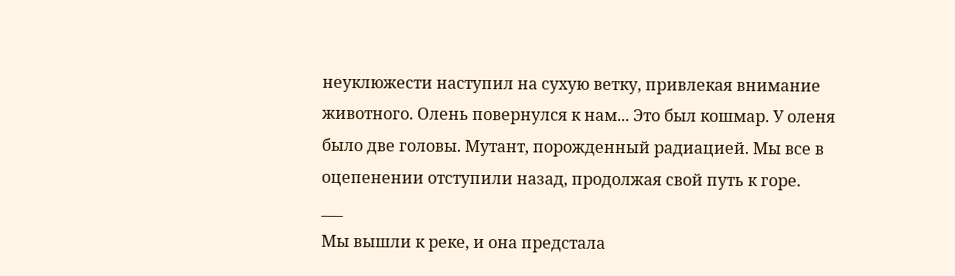неуклюжести наступил на сухую ветку, привлекая внимание животного. Олень повернулся к нам... Это был кошмар. У оленя было две головы. Мутант, порожденный радиацией. Мы все в оцепенении отступили назад, продолжая свой путь к горе.
___
Мы вышли к реке, и она предстала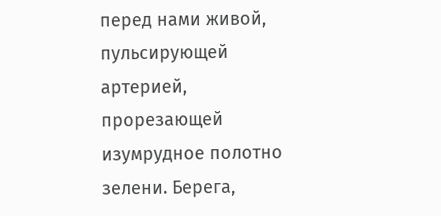перед нами живой, пульсирующей артерией, прорезающей изумрудное полотно зелени. Берега,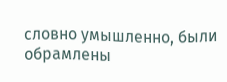словно умышленно, были обрамлены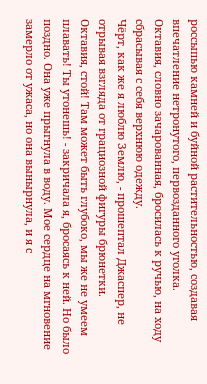россыпью камней и буйной растительностью, создавая впечатление нетронутого, первозданного уголка.
Октавия, словно зачарованная, бросилась к ручью, на ходу сбрасывая с себя верхнюю одежду.
Чёрт, как же я люблю Землю, - прошептал Джаспер, не отрывая взгляда от грациозной фигуры брюнетки.
Октавия, стой! Там может быть глубоко, мы же не умеем плавать! Ты утонешь! - закричала я, бросаясь к ней. Но было поздно. Она уже прыгнула в воду. Мое сердце на мгновение замерло от ужаса, но она вынырнула, и я с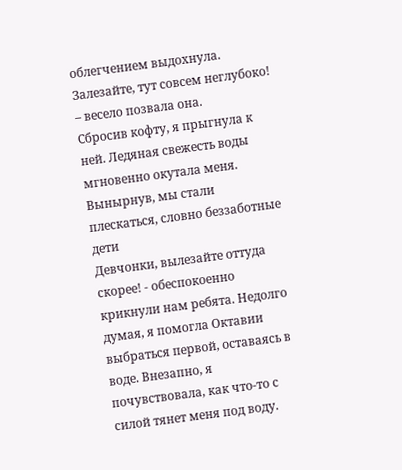облегчением выдохнула.
Залезайте, тут совсем неглубоко! – весело позвала она.
Сбросив кофту, я прыгнула к ней. Ледяная свежесть воды мгновенно окутала меня. Вынырнув, мы стали плескаться, словно беззаботные дети
Девчонки, вылезайте оттуда скорее! - обеспокоенно крикнули нам ребята. Недолго думая, я помогла Октавии выбраться первой, оставаясь в воде. Внезапно, я почувствовала, как что-то с силой тянет меня под воду.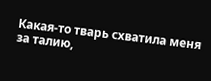Какая-то тварь схватила меня за талию,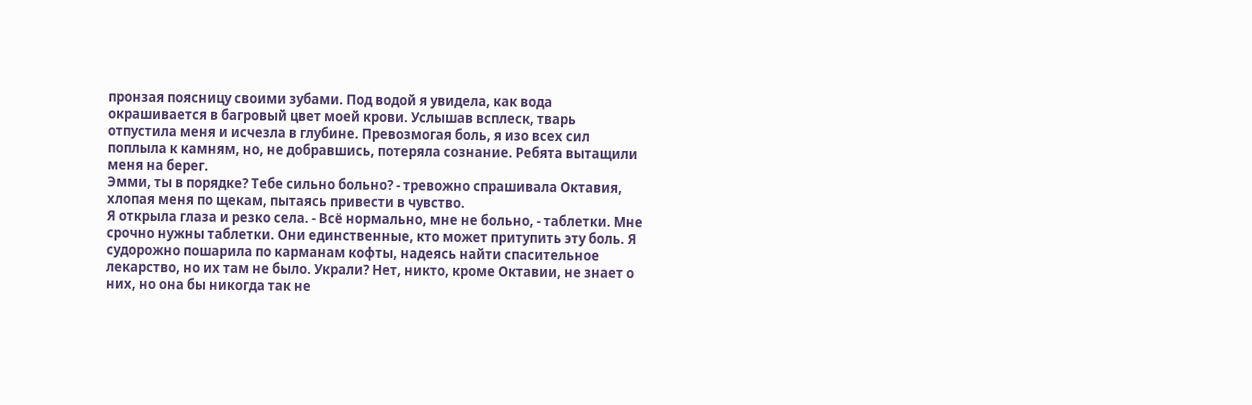пронзая поясницу своими зубами. Под водой я увидела, как вода окрашивается в багровый цвет моей крови. Услышав всплеск, тварь отпустила меня и исчезла в глубине. Превозмогая боль, я изо всех сил поплыла к камням, но, не добравшись, потеряла сознание. Ребята вытащили меня на берег.
Эмми, ты в порядке? Тебе сильно больно? - тревожно спрашивала Октавия, хлопая меня по щекам, пытаясь привести в чувство.
Я открыла глаза и резко села. - Всё нормально, мне не больно, - таблетки. Мне срочно нужны таблетки. Они единственные, кто может притупить эту боль. Я судорожно пошарила по карманам кофты, надеясь найти спасительное лекарство, но их там не было. Украли? Нет, никто, кроме Октавии, не знает о них, но она бы никогда так не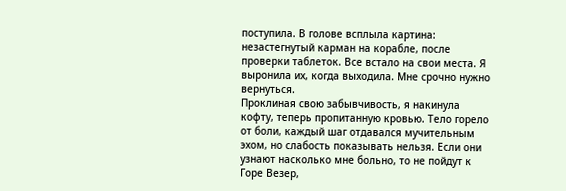поступила. В голове всплыла картина: незастегнутый карман на корабле, после проверки таблеток. Все встало на свои места. Я выронила их, когда выходила. Мне срочно нужно вернуться.
Проклиная свою забывчивость, я накинула кофту, теперь пропитанную кровью. Тело горело от боли, каждый шаг отдавался мучительным эхом, но слабость показывать нельзя. Если они узнают насколько мне больно, то не пойдут к Горе Везер,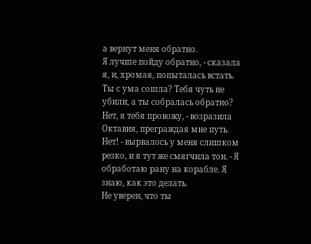а вернут меня обратно.
Я лучше пойду обратно, - сказала я, и, хромая, попыталась встать.
Ты с ума сошла? Тебя чуть не убили, а ты собралась обратно? Нет, я тебя провожу, - возразила Октавия, преграждая мне путь.
Нет! - вырвалось у меня слишком резко, и я тут же смягчила тон. - Я обработаю рану на корабле. Я знаю, как это делать.
Не уверен, что ты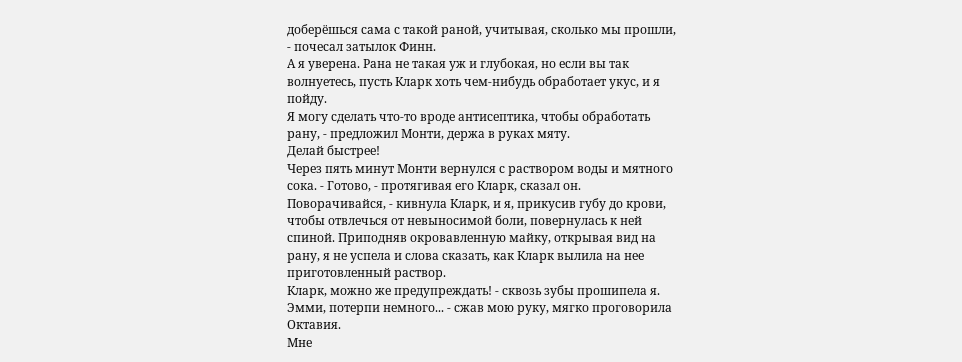доберёшься сама с такой раной, учитывая, сколько мы прошли, - почесал затылок Финн.
А я уверена. Рана не такая уж и глубокая, но если вы так волнуетесь, пусть Кларк хоть чем-нибудь обработает укус, и я пойду.
Я могу сделать что-то вроде антисептика, чтобы обработать рану, - предложил Монти, держа в руках мяту.
Делай быстрее!
Через пять минут Монти вернулся с раствором воды и мятного сока. - Готово, - протягивая его Кларк, сказал он.
Поворачивайся, - кивнула Кларк, и я, прикусив губу до крови, чтобы отвлечься от невыносимой боли, повернулась к ней спиной. Приподняв окровавленную майку, открывая вид на рану, я не успела и слова сказать, как Кларк вылила на нее приготовленный раствор.
Кларк, можно же предупреждать! - сквозь зубы прошипела я.
Эмми, потерпи немного... - сжав мою руку, мягко проговорила Октавия.
Мне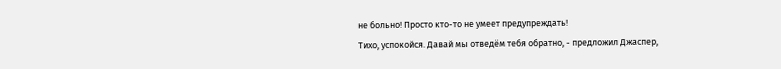не больно! Просто кто-то не умеет предупреждать!
Тихо, успокойся. Давай мы отведём тебя обратно, - предложил Джаспер,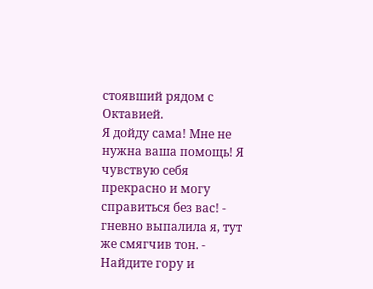стоявший рядом с Октавией.
Я дойду сама! Мне не нужна ваша помощь! Я чувствую себя прекрасно и могу справиться без вас! - гневно выпалила я, тут же смягчив тон. - Найдите гору и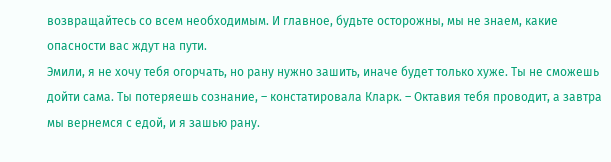возвращайтесь со всем необходимым. И главное, будьте осторожны, мы не знаем, какие опасности вас ждут на пути.
Эмили, я не хочу тебя огорчать, но рану нужно зашить, иначе будет только хуже. Ты не сможешь дойти сама. Ты потеряешь сознание, – констатировала Кларк. – Октавия тебя проводит, а завтра мы вернемся с едой, и я зашью рану.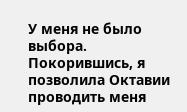У меня не было выбора. Покорившись, я позволила Октавии проводить меня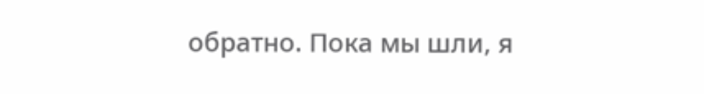обратно. Пока мы шли, я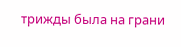трижды была на грани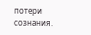потери сознания.